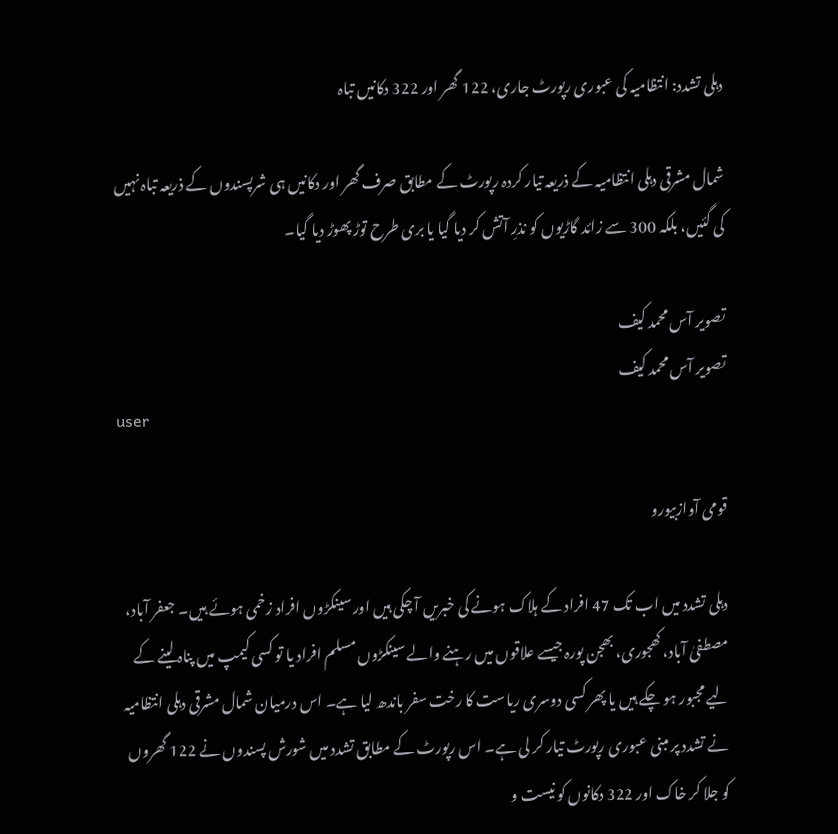دہلی تشدد: انتظامیہ کی عبوری رپورٹ جاری، 122 گھر اور 322 دکانیں تباہ

شمال مشرقی دہلی انتظامیہ کے ذریعہ تیار کردہ رپورٹ کے مطابق صرف گھر اور دکانیں ہی شرپسندوں کے ذریعہ تباہ نہیں کی گئیں، بلکہ 300 سے زائد گاڑیوں کو نذرِ آتش کر دیا گیا یا بری طرح توڑ پھوڑ دیا گیا۔

تصویر آس محمد کیف
تصویر آس محمد کیف
user

قومی آوازبیورو

دہلی تشدد میں اب تک 47 افراد کے ہلاک ہونے کی خبریں آ چکی ہیں اور سینکڑوں افراد زخمی ہوئے ہیں۔ جعفر آباد، مصطفیٰ آباد، کھجوری، بھجن پورہ جیسے علاقوں میں رہنے والے سینکڑوں مسلم افراد یا تو کسی کیمپ میں پناہ لینے کے لیے مجبور ہو چکے ہیں یا پھر کسی دوسری ریاست کا رخت سفر باندھ لیا ہے۔ اس درمیان شمال مشرقی دہلی انتظامیہ نے تشدد پر مبنی عبوری رپورٹ تیار کر لی ہے۔ اس رپورٹ کے مطابق تشدد میں شورش پسندوں نے 122 گھروں کو جلا کر خاک اور 322 دکانوں کو نیست و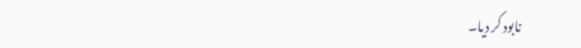نابود کر دیا۔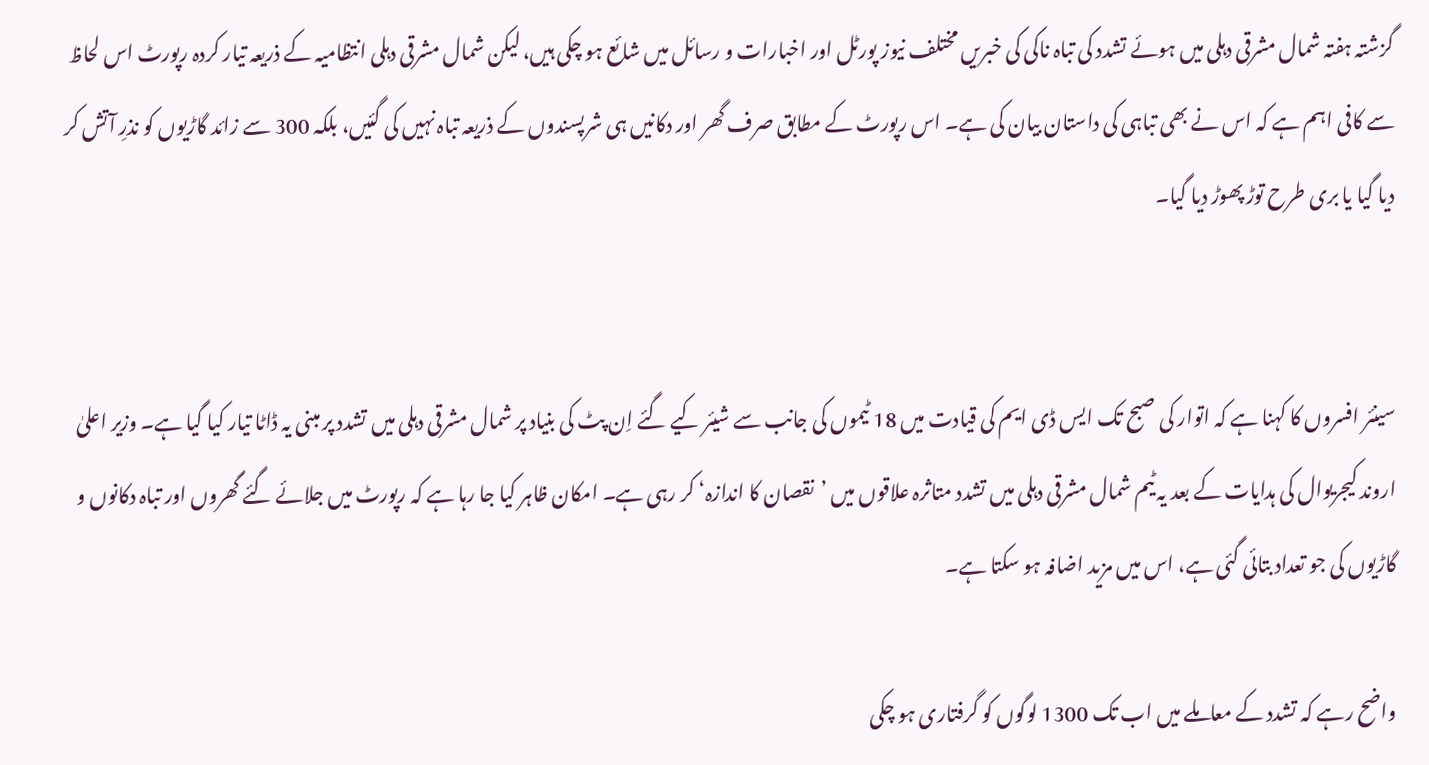گزشتہ ہفتہ شمال مشرقی دہلی میں ہوئے تشدد کی تباہ ناکی کی خبریں مختلف نیوز پورٹل اور اخبارات و رسائل میں شائع ہو چکی ہیں، لیکن شمال مشرقی دہلی انتظامیہ کے ذریعہ تیار کردہ رپورٹ اس لحاظ سے کافی اہم ہے کہ اس نے بھی تباہی کی داستان بیان کی ہے۔ اس رپورٹ کے مطابق صرف گھر اور دکانیں ہی شرپسندوں کے ذریعہ تباہ نہیں کی گئیں، بلکہ 300 سے زائد گاڑیوں کو نذرِ آتش کر دیا گیا یا بری طرح توڑ پھوڑ دیا گیا۔


سینئر افسروں کا کہنا ہے کہ اتوار کی صبح تک ایس ڈی ایم کی قیادت میں 18 ٹیموں کی جانب سے شیئر کیے گئے اِن پٹ کی بنیاد پر شمال مشرقی دہلی میں تشدد پر مبنی یہ ڈاٹا تیار کیا گیا ہے۔ وزیر اعلیٰ اروند کیجریوال کی ہدایات کے بعد یہ ٹیم شمال مشرقی دہلی میں تشدد متاثرہ علاقوں میں ’نقصان کا اندازہ‘ کر رہی ہے۔ امکان ظاہر کیا جا رہا ہے کہ رپورٹ میں جلائے گئے گھروں اور تباہ دکانوں و گاڑیوں کی جو تعداد بتائی گئی ہے، اس میں مزید اضافہ ہو سکتا ہے۔

واضح رہے کہ تشدد کے معاملے میں اب تک 1300 لوگوں کو گرفتاری ہو چکی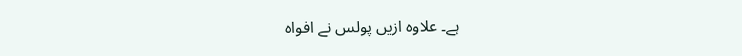ہے۔ علاوہ ازیں پولس نے افواہ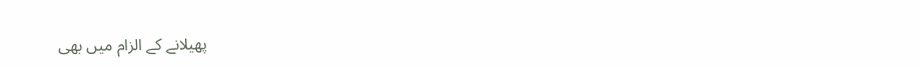پھیلانے کے الزام میں بھی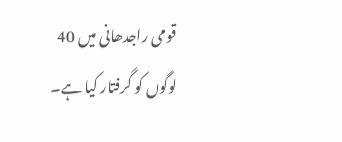قومی راجدھانی میں 40 لوگوں کو گرفتار کیا ہے۔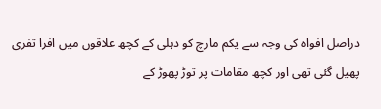دراصل افواہ کی وجہ سے یکم مارچ کو دہلی کے کچھ علاقوں میں افرا تفری پھیل گئی تھی اور کچھ مقامات پر توڑ پھوڑ کے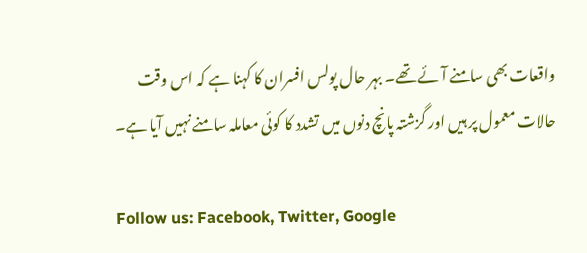واقعات بھی سامنے آئے تھے۔ بہر حال پولس افسران کا کہنا ہے کہ اس وقت حالات معمول پر ہیں اور گزشتہ پانچ دنوں میں تشدد کا کوئی معاملہ سامنے نہیں آیا ہے۔

Follow us: Facebook, Twitter, Google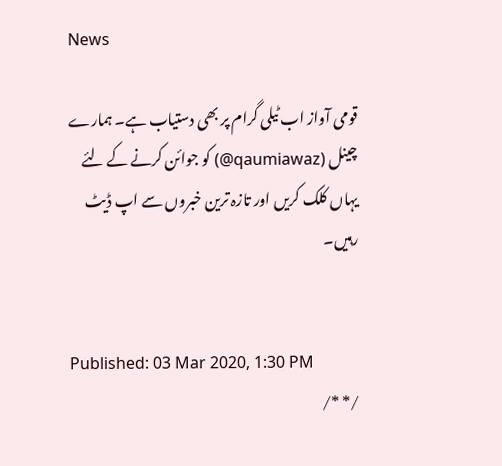News

قومی آواز اب ٹیلی گرام پر بھی دستیاب ہے۔ ہمارے چینل (qaumiawaz@) کو جوائن کرنے کے لئے یہاں کلک کریں اور تازہ ترین خبروں سے اپ ڈیٹ رہیں۔


Published: 03 Mar 2020, 1:30 PM
/* */